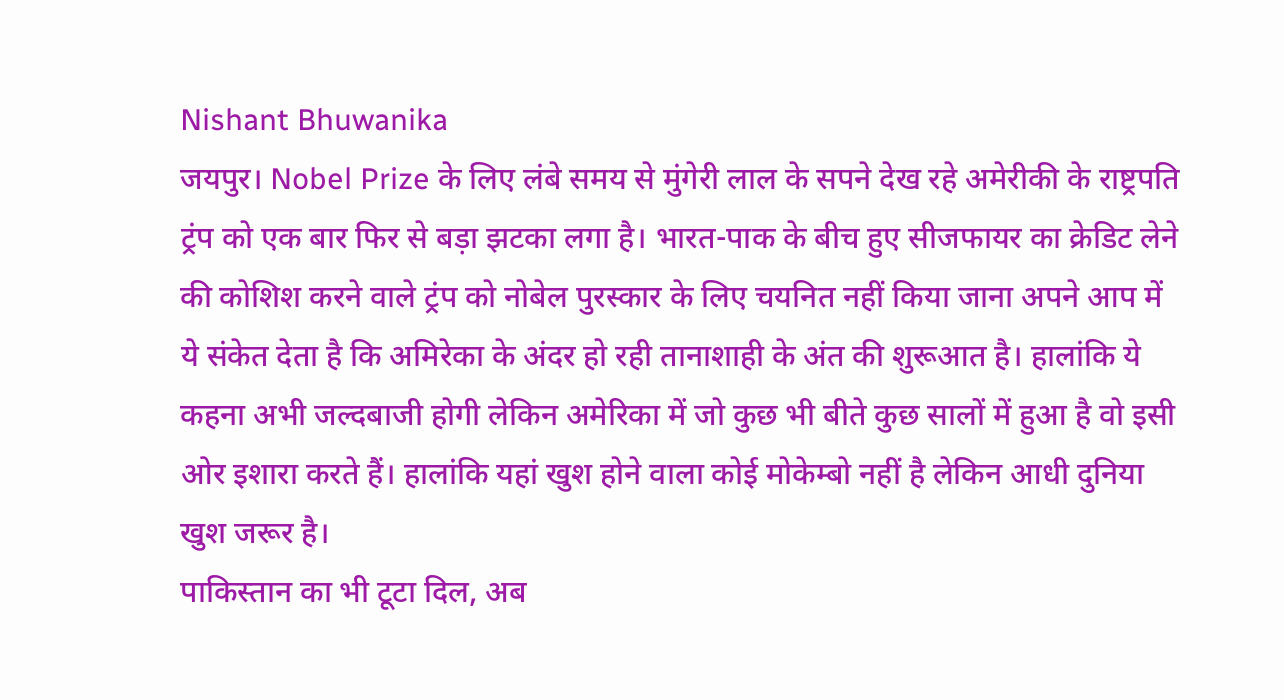Nishant Bhuwanika
जयपुर। Nobel Prize के लिए लंबे समय से मुंगेरी लाल के सपने देख रहे अमेरीकी के राष्ट्रपति ट्रंप को एक बार फिर से बड़ा झटका लगा है। भारत-पाक के बीच हुए सीजफायर का क्रेडिट लेने की कोशिश करने वाले ट्रंप को नोबेल पुरस्कार के लिए चयनित नहीं किया जाना अपने आप में ये संकेत देता है कि अमिरेका के अंदर हो रही तानाशाही के अंत की शुरूआत है। हालांकि ये कहना अभी जल्दबाजी होगी लेकिन अमेरिका में जो कुछ भी बीते कुछ सालों में हुआ है वो इसी ओर इशारा करते हैं। हालांकि यहां खुश होने वाला कोई मोकेम्बो नहीं है लेकिन आधी दुनिया खुश जरूर है।
पाकिस्तान का भी टूटा दिल, अब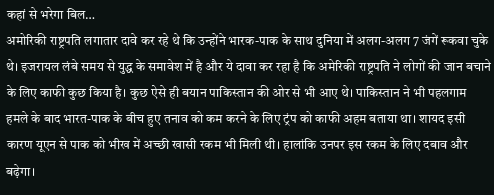कहां से भरेगा बिल…
अमोरिकी राष्ट्रपति लगातार दावे कर रहे थे कि उन्होंने भारक-पाक के साथ दुनिया में अलग-अलग 7 जंगें रूकवा चुके थे। इजरायल लंबे समय से युद्ध के समावेश में है और ये दावा कर रहा है कि अमेरिकी राष्ट्रपति ने लोगों की जान बचाने के लिए काफी कुछ किया है। कुछ ऐसे ही बयान पाकिस्तान की ओर से भी आए थे। पाकिस्तान ने भी पहलगाम हमले के बाद भारत-पाक के बीच हुए तनाव को कम करने के लिए ट्रंप को काफी अहम बताया था। शायद इसी कारण यूएन से पाक को भीख में अच्छी खासी रकम भी मिली थी। हालांकि उनपर इस रकम के लिए दबाव और बढ़ेगा।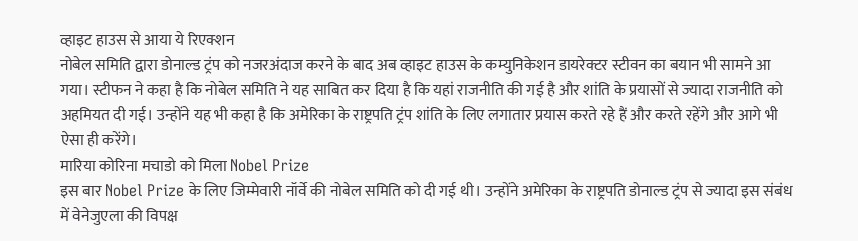व्हाइट हाउस से आया ये रिएक्शन
नोबेल समिति द्वारा डोनाल्ड ट्रंप को नजरअंदाज करने के बाद अब व्हाइट हाउस के कम्युनिकेशन डायरेक्टर स्टीवन का बयान भी सामने आ गया। स्टीफन ने कहा है कि नोबेल समिति ने यह साबित कर दिया है कि यहां राजनीति की गई है और शांति के प्रयासों से ज्यादा राजनीति को अहमियत दी गई। उन्होंने यह भी कहा है कि अमेरिका के राष्ट्रपति ट्रंप शांति के लिए लगातार प्रयास करते रहे हैं और करते रहेंगे और आगे भी ऐसा ही करेंगे।
मारिया कोरिना मचाडो को मिला Nobel Prize
इस बार Nobel Prize के लिए जिम्मेवारी नॉर्वे की नोबेल समिति को दी गई थी। उन्होंने अमेरिका के राष्ट्रपति डोनाल्ड ट्रंप से ज्यादा इस संबंध में वेनेजुएला की विपक्ष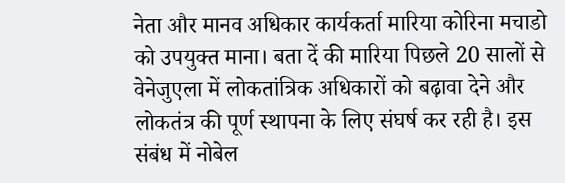नेता और मानव अधिकार कार्यकर्ता मारिया कोरिना मचाडो को उपयुक्त माना। बता दें की मारिया पिछले 20 सालों से वेनेजुएला में लोकतांत्रिक अधिकारों को बढ़ावा देने और लोकतंत्र की पूर्ण स्थापना के लिए संघर्ष कर रही है। इस संबंध में नोबेल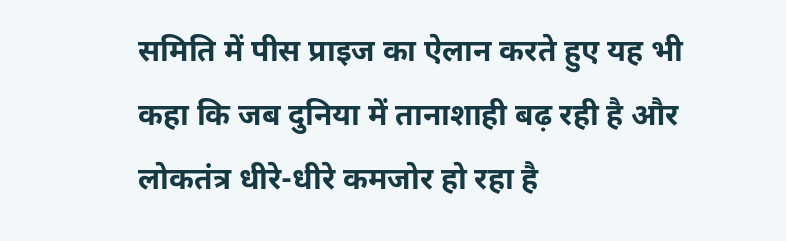समिति में पीस प्राइज का ऐलान करते हुए यह भी कहा कि जब दुनिया में तानाशाही बढ़ रही है और लोकतंत्र धीरे-धीरे कमजोर हो रहा है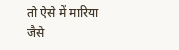तो ऐसे में मारिया जैसे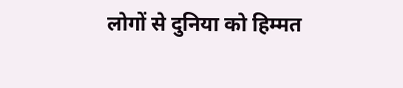लोगों से दुनिया को हिम्मत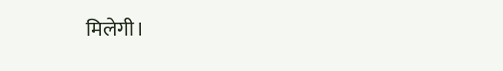मिलेगी।